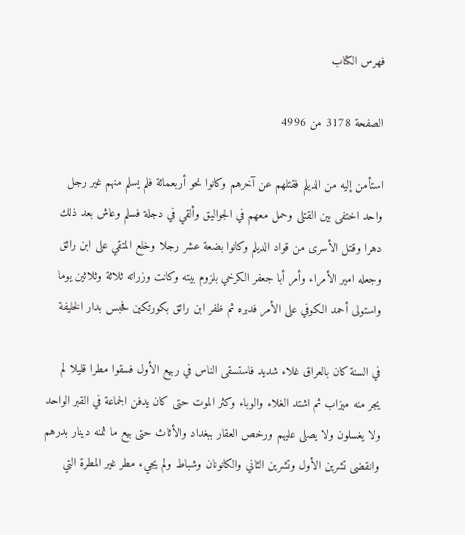فهرس الكتاب

الصفحة 3178 من 4996

استأمن إليه من الديلم فقتلهم عن آخرهم وكانوا نحو أربعمائة فلم يسلم منهم غير رجل واحد اختفى بين القتلى وحمل معهم في الجواليق وألقي في دجلة فسلم وعاش بعد ذلك دهرا وقتل الأسرى من قواد الديلم وكانوا بضعة عشر رجلا وخلع المتقي على ابن رائق وجعله امير الأمراء وأمر أبا جعفر الكرخي بلزوم بيته وكانت وزراته ثلاثة وثلاثين يوما واستولى أحمد الكوفي على الأمر فدبره ثم ظفر ابن رائق بكورتكين فحبس بدار الخليفة

في السنة كان بالعراق غلاء شديد فاستسقى الناس في ربيع الأول فسقوا مطرا قليلا لم يجر منه ميزاب ثم اشتد الغلاء والوباء وكثر الموت حتى كان يدفن الجماعة في القبر الواحد ولا يغسلون ولا يصلى عليهم ورخص العقار ببغداد والأثاث حتى بيع ما ثمنه دينار بدرهم وانقضى تشرين الأول وتشرين الثاني والكانونان وشباط ولم يجيء مطر غير المطرة التي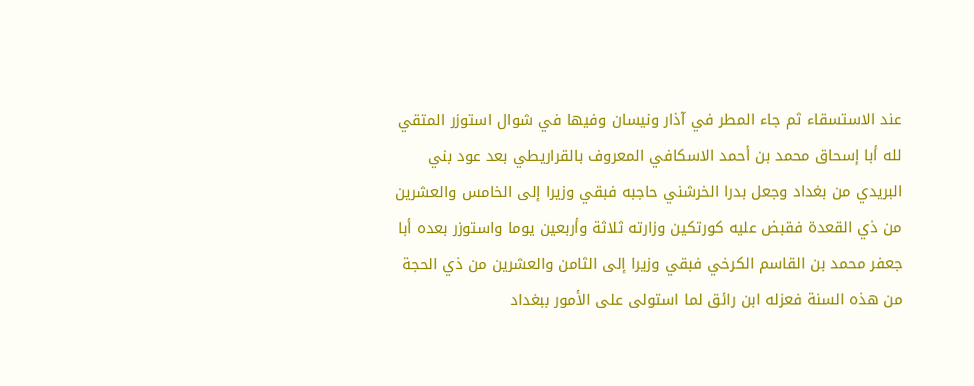عند الاستسقاء ثم جاء المطر في آذار ونيسان وفيها في شوال استوزر المتقي لله أبا إسحاق محمد بن أحمد الاسكافي المعروف بالقراريطي بعد عود بني البريدي من بغداد وجعل بدرا الخرشني حاجبه فبقي وزيرا إلى الخامس والعشرين من ذي القعدة فقبض عليه كورتكين وزارته ثلاثة وأربعين يوما واستوزر بعده أبا جعفر محمد بن القاسم الكرخي فبقي وزيرا إلى الثامن والعشرين من ذي الحجة من هذه السنة فعزله ابن رائق لما استولى على الأمور ببغداد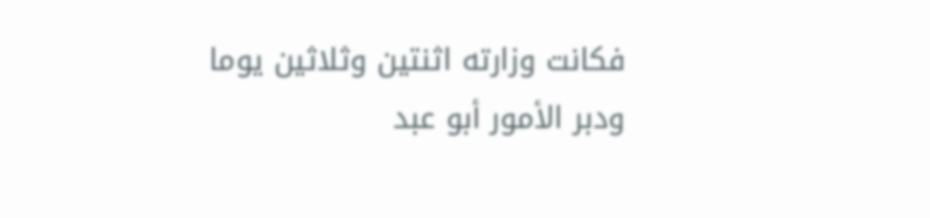فكانت وزارته اثنتين وثلاثين يوما ودبر الأمور أبو عبد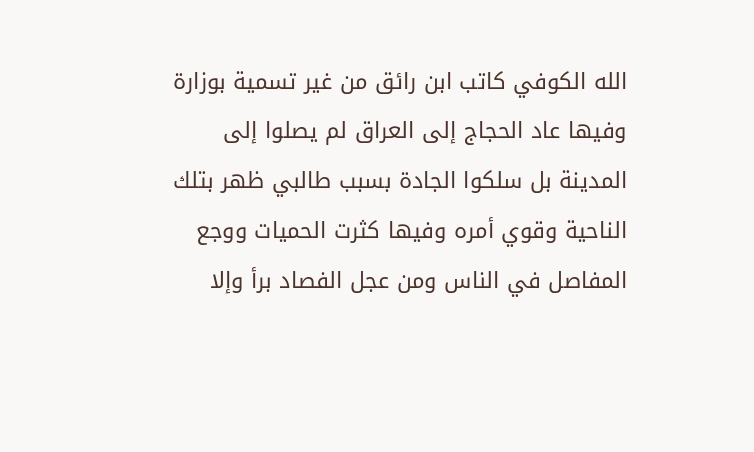الله الكوفي كاتب ابن رائق من غير تسمية بوزارة وفيها عاد الحجاج إلى العراق لم يصلوا إلى المدينة بل سلكوا الجادة بسبب طالبي ظهر بتلك الناحية وقوي أمره وفيها كثرت الحميات ووجع المفاصل في الناس ومن عجل الفصاد برأ وإلا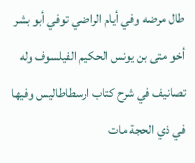طال مرضه وفي أيام الراضي توفي أبو بشر أخو متى بن يونس الحكيم الفيلسوف وله تصانيف في شرح كتاب ارسطاطاليس وفيها في ذي الحجة مات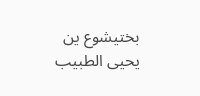بختيشوع ين يحيى الطبيب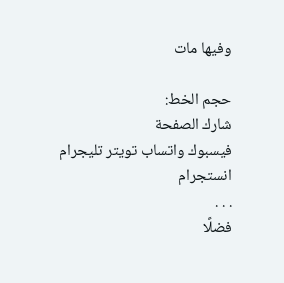وفيها مات

حجم الخط:
شارك الصفحة
فيسبوك واتساب تويتر تليجرام انستجرام
. . .
فضلًا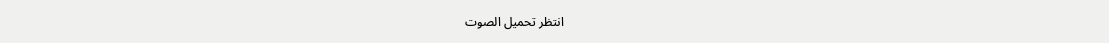انتظر تحميل الصوت